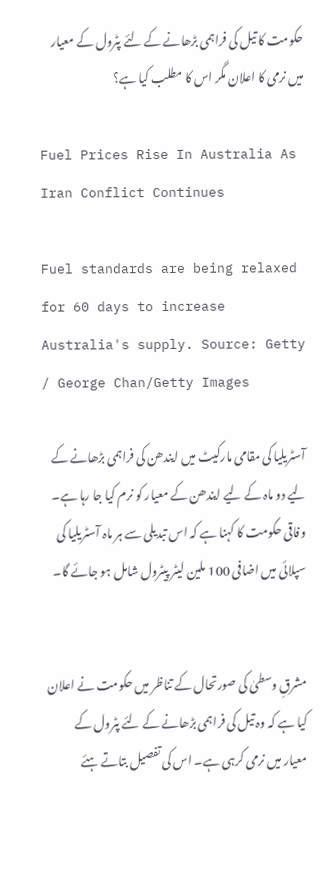حکومت کا تیل کی فراہمی بڑھانے کے لئے پٹرول کے معیار میں نرمی کا اعلان مگر اس کا مطلب کیا ہے؟

Fuel Prices Rise In Australia As Iran Conflict Continues

Fuel standards are being relaxed for 60 days to increase Australia's supply. Source: Getty / George Chan/Getty Images

آسٹریلیا کی مقامی مارکیٹ میں ایندھن کی فراہمی بڑھانے کے لیے دو ماہ کے لیے ایندھن کے معیار کو نرم کیا جا رہا ہے۔ وفاقی حکومت کا کہنا ہے کہ اس تبدیلی سے ہر ماہ آسٹریلیا کی سپلائی میں اضافی 100 ملین لیٹر پیٹرول شامل ہو جائے گا۔


مشرقِ وسطیٰ کی صورتحال کے تناظر میں حکومت نے اعلان کیا ہے کہ وہ تیل کی فراہمی بڑھانے کے لئے پٹرول کے معیار میں نرمی کرہی ہے۔ اس کی تفصیل بتاتے ہئے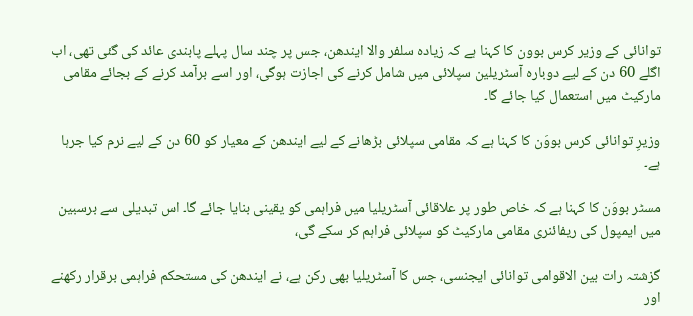توانائی کے وزیر کرس بوون کا کہنا ہے کہ زیادہ سلفر والا ایندھن، جس پر چند سال پہلے پابندی عائد کی گئی تھی، اب اگلے 60 دن کے لیے دوبارہ آسٹریلین سپلائی میں شامل کرنے کی اجازت ہوگی، اور اسے برآمد کرنے کے بجائے مقامی مارکیٹ میں استعمال کیا جائے گا۔

وزیرِ توانائی کرس بووَن کا کہنا ہے کہ مقامی سپلائی بڑھانے کے لیے ایندھن کے معیار کو 60 دن کے لیے نرم کیا جرہا ہے۔

مسٹر بووَن کا کہنا ہے کہ خاص طور پر علاقائی آسٹریلیا میں فراہمی کو یقینی بنایا جائے گا۔ اس تبدیلی سے برسبین میں ایمپول کی ریفائنری مقامی مارکیٹ کو سپلائی فراہم کر سکے گی،

گزشتہ رات بین الاقوامی توانائی ایجنسی، جس کا آسٹریلیا بھی رکن ہے، نے ایندھن کی مستحکم فراہمی برقرار رکھنے اور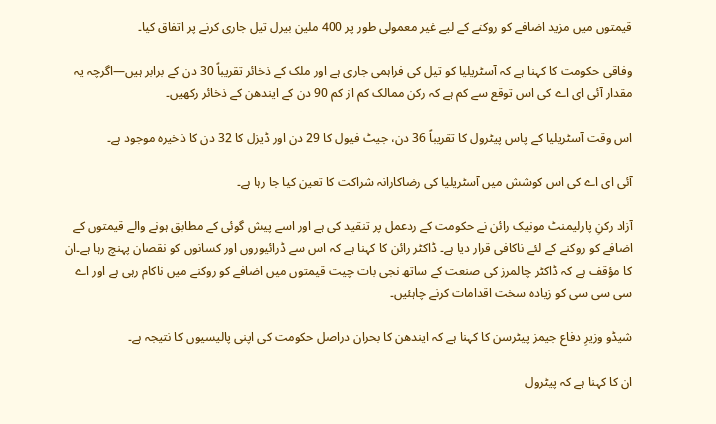قیمتوں میں مزید اضافے کو روکنے کے لیے غیر معمولی طور پر 400 ملین بیرل تیل جاری کرنے پر اتفاق کیا۔

وفاقی حکومت کا کہنا ہے کہ آسٹریلیا کو تیل کی فراہمی جاری ہے اور ملک کے ذخائر تقریباً 30 دن کے برابر ہیں—اگرچہ یہ مقدار آئی ای اے کی اس توقع سے کم ہے کہ رکن ممالک کم از کم 90 دن کے ایندھن کے ذخائر رکھیں۔

اس وقت آسٹریلیا کے پاس پیٹرول کا تقریباً 36 دن، جیٹ فیول کا 29 دن اور ڈیزل کا 32 دن کا ذخیرہ موجود ہے۔

آئی ای اے کی اس کوشش میں آسٹریلیا کی رضاکارانہ شراکت کا تعین کیا جا رہا ہے۔

آزاد رکنِ پارلیمنٹ مونیک رائن نے حکومت کے ردعمل پر تنقید کی ہے اور اسے پیش گوئی کے مطابق ہونے والے قیمتوں کے اضافے کو روکنے کے لئے ناکافی قرار دیا ہے۔ ڈاکٹر رائن کا کہنا ہے کہ اس سے ڈرائیوروں اور کسانوں کو نقصان پہنچ رہا ہے۔ان کا مؤقف ہے کہ ڈاکٹر چالمرز کی صنعت کے ساتھ نجی بات چیت قیمتوں میں اضافے کو روکنے میں ناکام رہی ہے اور اے سی سی سی کو زیادہ سخت اقدامات کرنے چاہئیں۔

شیڈو وزیرِ دفاع جیمز پیٹرسن کا کہنا ہے کہ ایندھن کا بحران دراصل حکومت کی اپنی پالیسیوں کا نتیجہ ہے۔

ان کا کہنا ہے کہ پیٹرول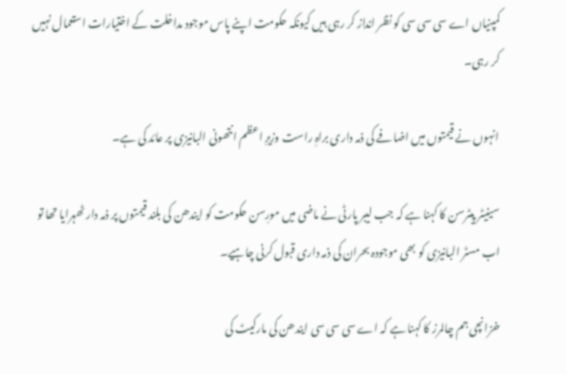کمپنیاں اے سی سی سی کو نظر انداز کر رہی ہیں کیونکہ حکومت اپنے پاس موجود مداخلت کے اختیارات استعمال نہیں کر رہی۔

انہوں نے قیمتوں میں اضافے کی ذمہ داری براہِ راست وزیرِ اعظم انتھونی البانیزی پر عائد کی ہے۔

سینیٹر پیٹرسن کا کہنا ہے کہ جب لیبر پارٹی نے ماضی میں مورِسن حکومت کو ایندھن کی بلند قیمتوں پر ذمہ دار ٹھہرایا تھا تو اب مسٹر البانیزی کو بھی موجودہ بحران کی ذمہ داری قبول کرنی چاہیے۔

خزانچی جم چالمرز کا کہنا ہے کہ اے سی سی سی ایندھن کی مارکیٹ کی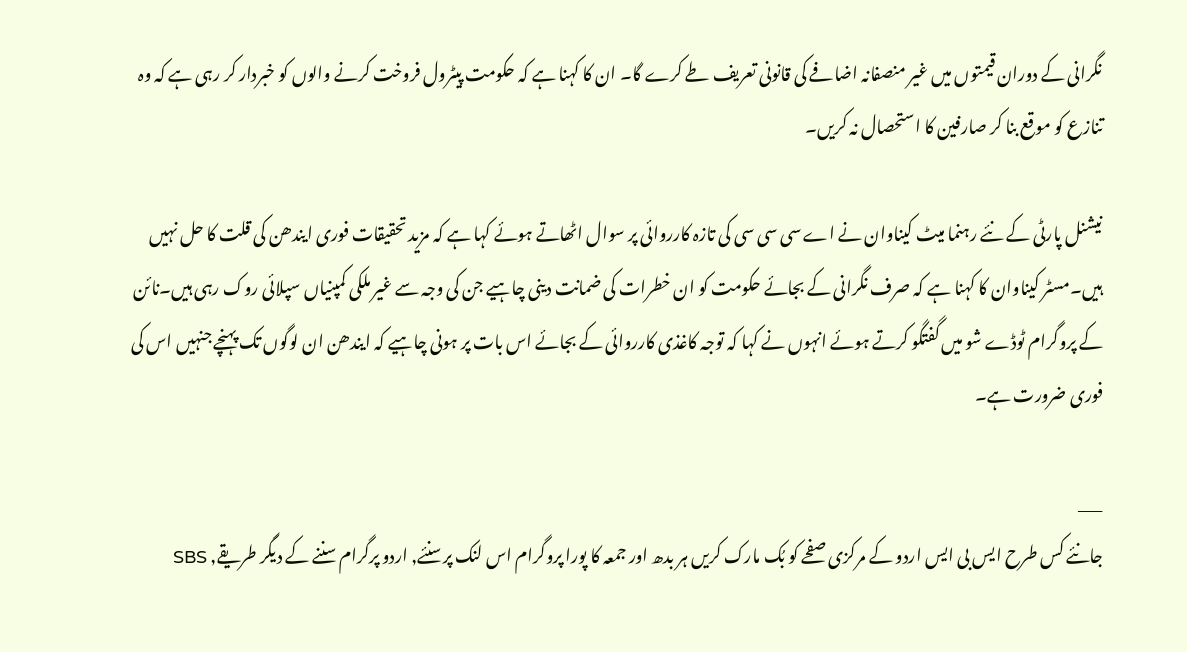نگرانی کے دوران قیمتوں میں غیر منصفانہ اضافے کی قانونی تعریف طے کرے گا۔ ان کا کہنا ہے کہ حکومت پیٹرول فروخت کرنے والوں کو خبردار کر رہی ہے کہ وہ تنازع کو موقع بنا کر صارفین کا استحصال نہ کریں۔

نیشنل پارٹی کے نئے رہنما میٹ کیناوان نے اے سی سی سی کی تازہ کارروائی پر سوال اٹھاتے ہوئے کہا ہے کہ مزید تحقیقات فوری ایندھن کی قلت کا حل نہیں ہیں۔مسٹر کیناوان کا کہنا ہے کہ صرف نگرانی کے بجائے حکومت کو ان خطرات کی ضمانت دینی چاہیے جن کی وجہ سے غیر ملکی کمپنیاں سپلائی روک رہی ہیں۔نائن کے پروگرام ٹوڈے شو میں گفتگو کرتے ہوئے انہوں نے کہا کہ توجہ کاغذی کارروائی کے بجائے اس بات پر ہونی چاہیے کہ ایندھن ان لوگوں تک پہنچے جنہیں اس کی فوری ضرورت ہے۔

___
جانئے کس طرح ایس بی ایس اردو کے مرکزی صفحے کو بُک مارک کریں ہر بدھ اور جمعہ کا پورا پروگرام اس لنک پرسنئے, اردو پرگرام سننے کے دیگر طریقے, SBS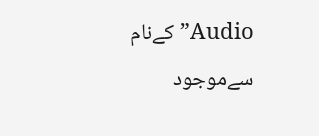Audio”کےنام سےموجود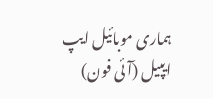ہماری موبائیل ایپ ایپیل (آئی فون)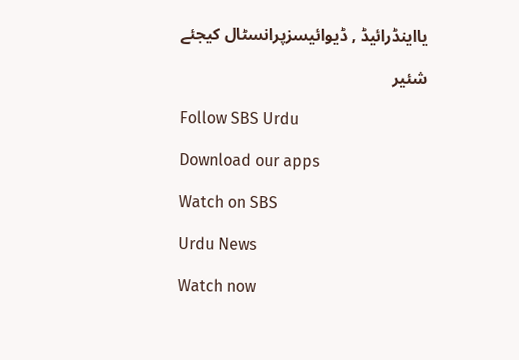یااینڈرائیڈ , ڈیوائیسزپرانسٹال کیجئے

شئیر

Follow SBS Urdu

Download our apps

Watch on SBS

Urdu News

Watch now